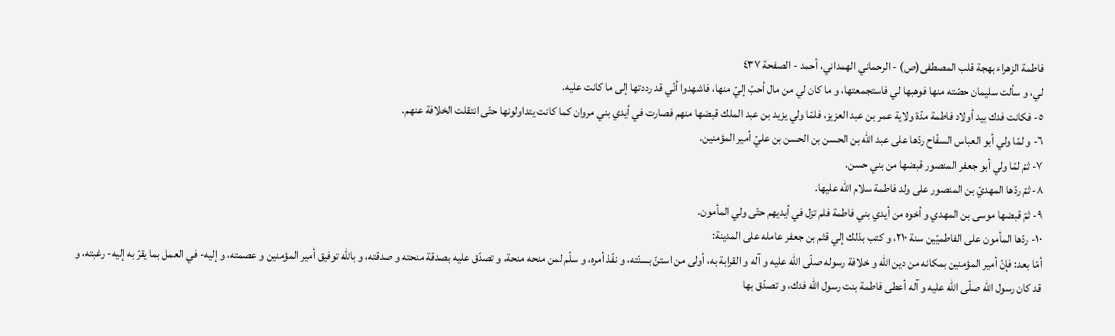فاطمة الزهراء بهجة قلب المصطفى(ص) - الرحماني الهمداني، أحمد - الصفحة ٤٣٧
لي، و سألت سليمان حصّته منها فوهبها لي فاستجمعتها، و ما كان لي من مال أحبّ إليّ منها، فاشهدوا أنّي قد رددتها إلى ما كانت عليه.
٥- فكانت فدك بيد أولاد فاطمة مدّة ولاية عمر بن عبد العزيز، فلمّا ولي يزيد بن عبد الملك قبضها منهم فصارت في أيدي بني مروان كما كانت يتداولونها حتّى انتقلت الخلافة عنهم.
٦- و لمّا ولي أبو العباس السفّاح ردّها على عبد اللّه بن الحسن بن الحسن بن عليّ أمير المؤمنين.
٧- ثمّ لمّا ولي أبو جعفر المنصور قبضها من بني حسن.
٨- ثمّ ردّها المهديّ بن المنصور على ولد فاطمة سلام اللّه عليها.
٩- ثمّ قبضها موسى بن المهدي و أخوه من أيدي بني فاطمة فلم تزل في أيديهم حتّى ولي المأمون.
١٠- ردّها المأمون على الفاطميّين سنة ٢١٠، و كتب بذلك إلي قثم بن جعفر عامله على المدينة:
أمّا بعد: فإنّ أمير المؤمنين بمكانه من دين اللّه و خلافة رسوله صلّى اللّه عليه و آله و القرابة به، أولى من استنّ بسنّته، و نفّذ أمره، و سلّم لمن منحه منحة، و تصدّق عليه بصدقة منحته و صدقته، و باللّه توفيق أمير المؤمنين و عصمته، و إليه- في العمل بما يقرّ به إليه- رغبته، و قد كان رسول اللّه صلّى اللّه عليه و آله أعطى فاطمة بنت رسول اللّه فدك، و تصدّق بها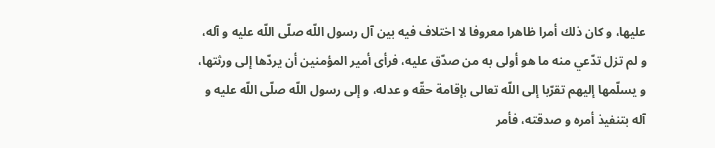عليها، و كان ذلك أمرا ظاهرا معروفا لا اختلاف فيه بين آل رسول اللّه صلّى اللّه عليه و آله، و لم تزل تدّعي منه ما هو أولى به من صدّق عليه، فرأى أمير المؤمنين أن يردّها إلى ورثتها، و يسلّمها إليهم تقرّبا إلى اللّه تعالى بإقامة حقّه و عدله، و إلى رسول اللّه صلّى اللّه عليه و آله بتنفيذ أمره و صدقته، فأمر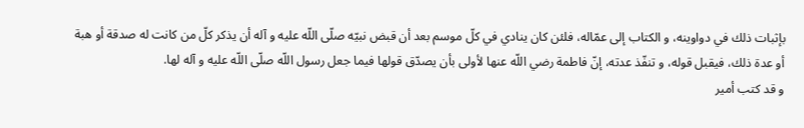بإثبات ذلك في دواوينه، و الكتاب إلى عمّاله، فلئن كان ينادي في كلّ موسم بعد أن قبض نبيّه صلّى اللّه عليه و آله أن يذكر كلّ من كانت له صدقة أو هبة أو عدة ذلك، فيقبل قوله، و تنفّذ عدته، إنّ فاطمة رضي اللّه عنها لأولى بأن يصدّق قولها فيما جعل رسول اللّه صلّى اللّه عليه و آله لها.
و قد كتب أمير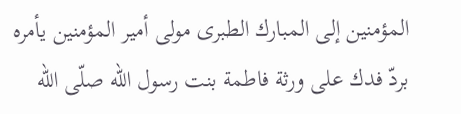المؤمنين إلى المبارك الطبرى مولى أمير المؤمنين يأمره بردّ فدك على ورثة فاطمة بنت رسول اللّه صلّى اللّه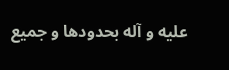عليه و آله بحدودها و جميع